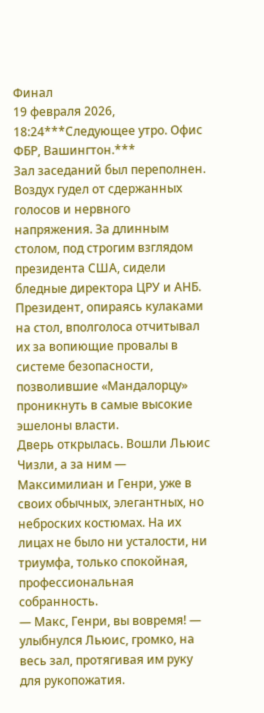Финал
19 февраля 2026, 18:24***Следующее утро. Офис ФБР, Вашингтон.***
Зал заседаний был переполнен. Воздух гудел от сдержанных голосов и нервного напряжения. За длинным столом, под строгим взглядом президента США, сидели бледные директора ЦРУ и АНБ. Президент, опираясь кулаками на стол, вполголоса отчитывал их за вопиющие провалы в системе безопасности, позволившие «Мандалорцу» проникнуть в самые высокие эшелоны власти.
Дверь открылась. Вошли Льюис Чизли, а за ним — Максимилиан и Генри, уже в своих обычных, элегантных, но неброских костюмах. На их лицах не было ни усталости, ни триумфа, только спокойная, профессиональная собранность.
— Макс, Генри, вы вовремя! — улыбнулся Льюис, громко, на весь зал, протягивая им руку для рукопожатия.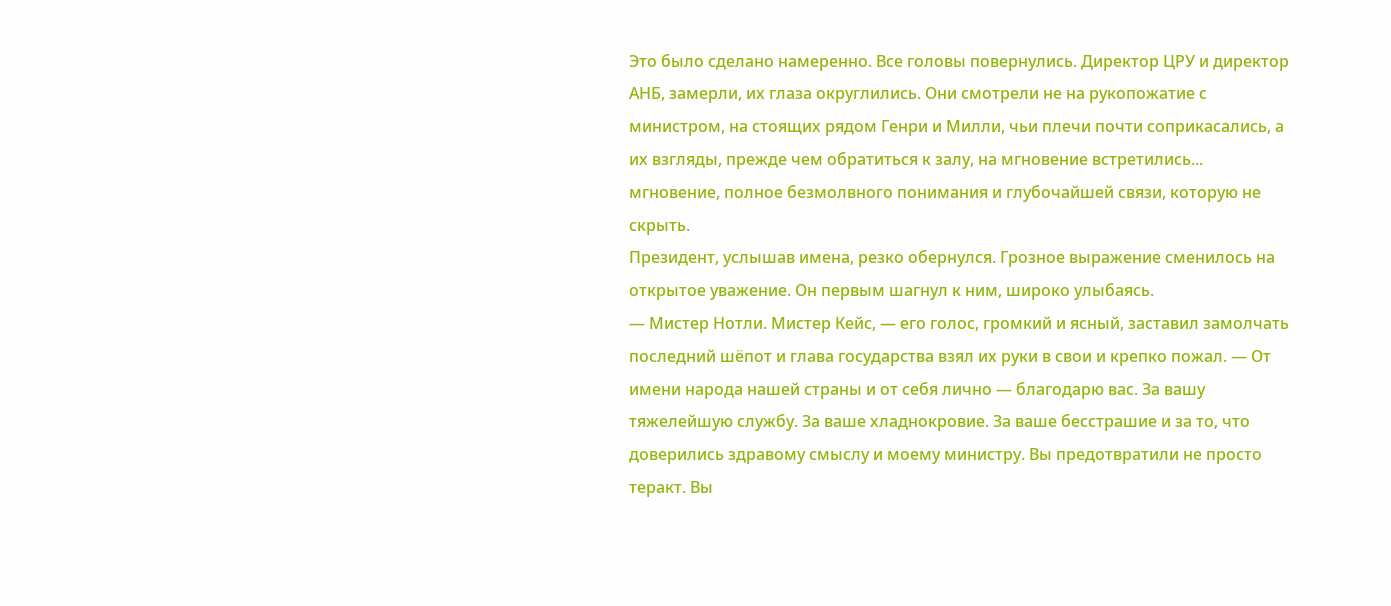Это было сделано намеренно. Все головы повернулись. Директор ЦРУ и директор АНБ, замерли, их глаза округлились. Они смотрели не на рукопожатие с министром, на стоящих рядом Генри и Милли, чьи плечи почти соприкасались, а их взгляды, прежде чем обратиться к залу, на мгновение встретились... мгновение, полное безмолвного понимания и глубочайшей связи, которую не скрыть.
Президент, услышав имена, резко обернулся. Грозное выражение сменилось на открытое уважение. Он первым шагнул к ним, широко улыбаясь.
— Мистер Нотли. Мистер Кейс, — его голос, громкий и ясный, заставил замолчать последний шёпот и глава государства взял их руки в свои и крепко пожал. — От имени народа нашей страны и от себя лично — благодарю вас. За вашу тяжелейшую службу. За ваше хладнокровие. За ваше бесстрашие и за то, что доверились здравому смыслу и моему министру. Вы предотвратили не просто теракт. Вы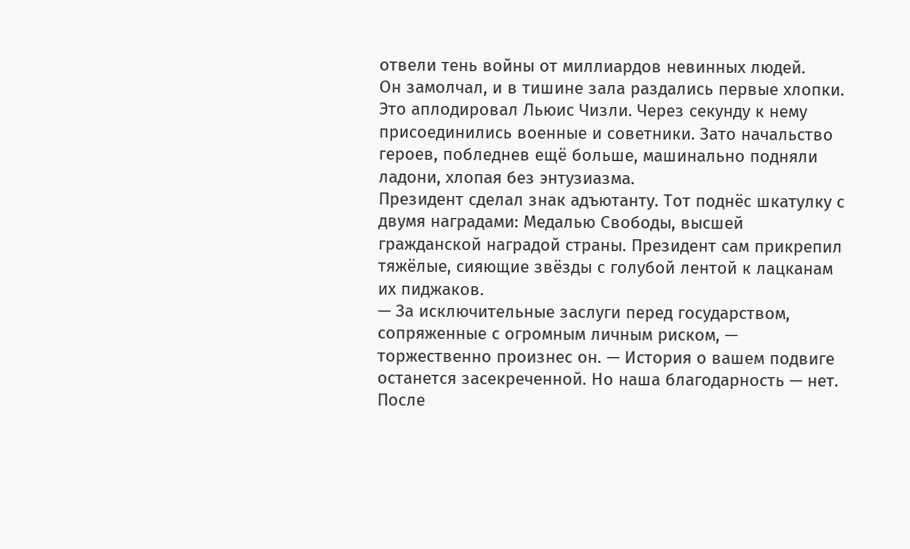отвели тень войны от миллиардов невинных людей.
Он замолчал, и в тишине зала раздались первые хлопки. Это аплодировал Льюис Чизли. Через секунду к нему присоединились военные и советники. Зато начальство героев, побледнев ещё больше, машинально подняли ладони, хлопая без энтузиазма.
Президент сделал знак адъютанту. Тот поднёс шкатулку с двумя наградами: Медалью Свободы, высшей гражданской наградой страны. Президент сам прикрепил тяжёлые, сияющие звёзды с голубой лентой к лацканам их пиджаков.
— За исключительные заслуги перед государством, сопряженные с огромным личным риском, — торжественно произнес он. — История о вашем подвиге останется засекреченной. Но наша благодарность — нет.
После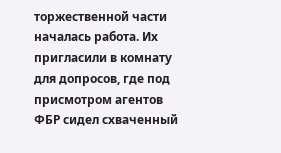торжественной части началась работа. Их пригласили в комнату для допросов, где под присмотром агентов ФБР сидел схваченный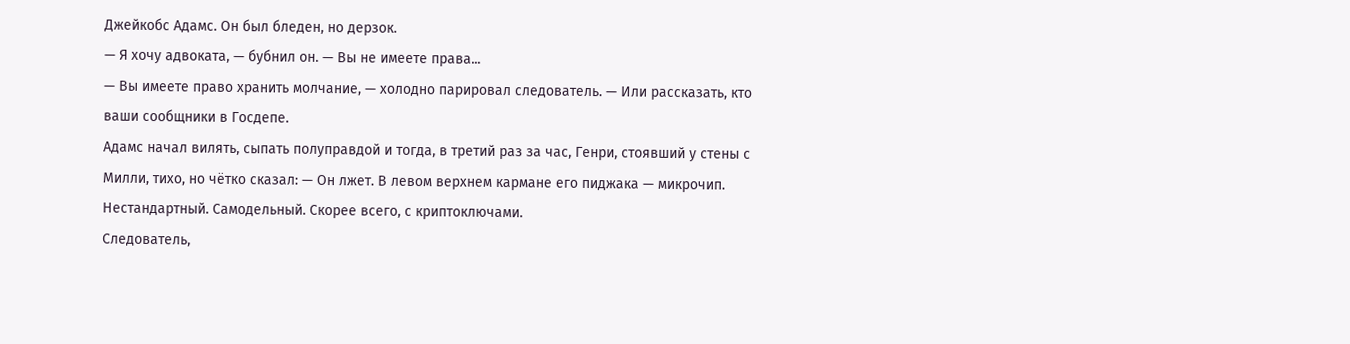Джейкобс Адамс. Он был бледен, но дерзок.
— Я хочу адвоката, — бубнил он. — Вы не имеете права...
— Вы имеете право хранить молчание, — холодно парировал следователь. — Или рассказать, кто ваши сообщники в Госдепе.
Адамс начал вилять, сыпать полуправдой и тогда, в третий раз за час, Генри, стоявший у стены с Милли, тихо, но чётко сказал: — Он лжет. В левом верхнем кармане его пиджака — микрочип. Нестандартный. Самодельный. Скорее всего, с криптоключами.
Следователь,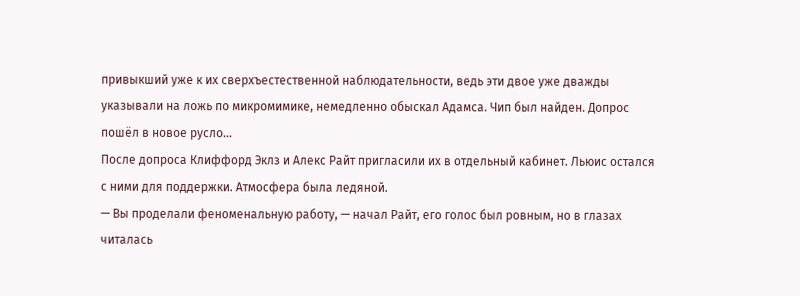привыкший уже к их сверхъестественной наблюдательности, ведь эти двое уже дважды указывали на ложь по микромимике, немедленно обыскал Адамса. Чип был найден. Допрос пошёл в новое русло...
После допроса Клиффорд Эклз и Алекс Райт пригласили их в отдельный кабинет. Льюис остался с ними для поддержки. Атмосфера была ледяной.
— Вы проделали феноменальную работу, — начал Райт, его голос был ровным, но в глазах читалась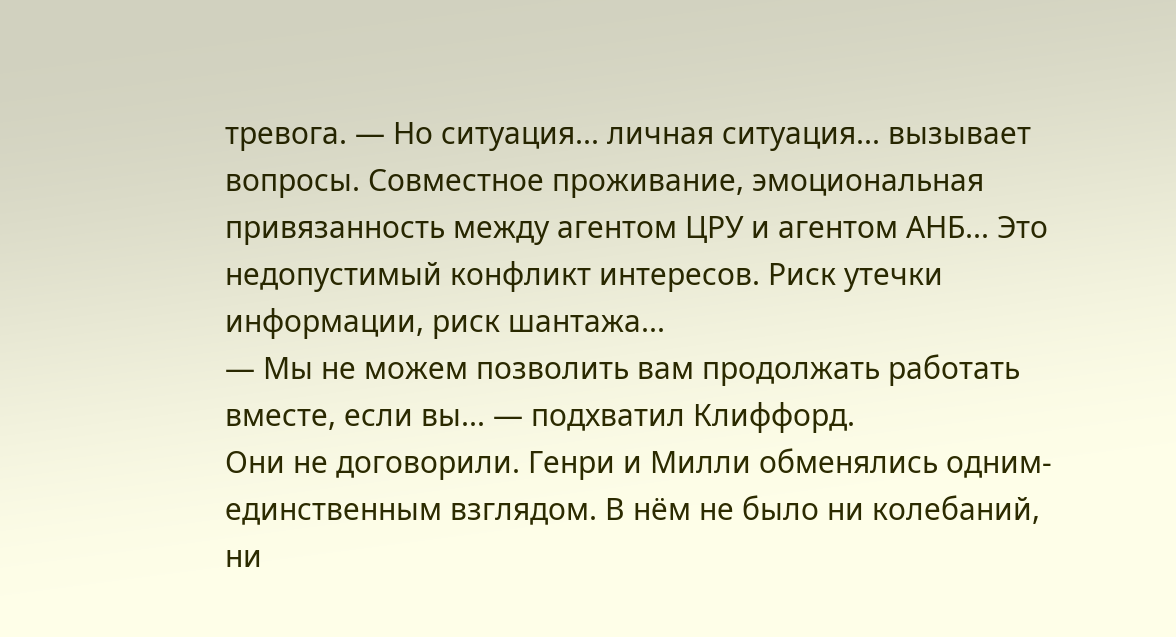тревога. — Но ситуация... личная ситуация... вызывает вопросы. Совместное проживание, эмоциональная привязанность между агентом ЦРУ и агентом АНБ... Это недопустимый конфликт интересов. Риск утечки информации, риск шантажа...
— Мы не можем позволить вам продолжать работать вместе, если вы... — подхватил Клиффорд.
Они не договорили. Генри и Милли обменялись одним-единственным взглядом. В нём не было ни колебаний, ни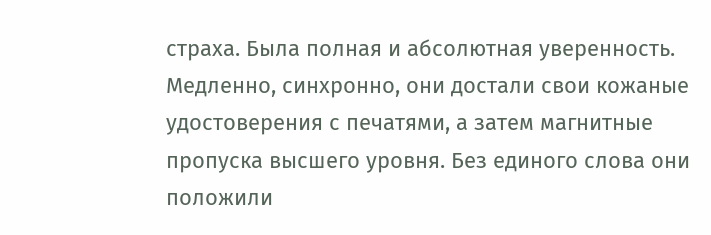страха. Была полная и абсолютная уверенность.
Медленно, синхронно, они достали свои кожаные удостоверения с печатями, а затем магнитные пропуска высшего уровня. Без единого слова они положили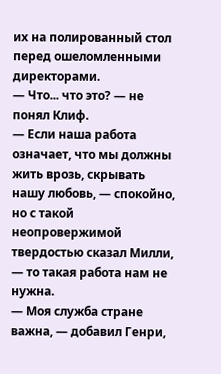их на полированный стол перед ошеломленными директорами.
— Что... что это? — не понял Клиф.
— Если наша работа означает, что мы должны жить врозь, скрывать нашу любовь, — спокойно, но с такой неопровержимой твердостью сказал Милли, — то такая работа нам не нужна.
— Моя служба стране важна, — добавил Генри,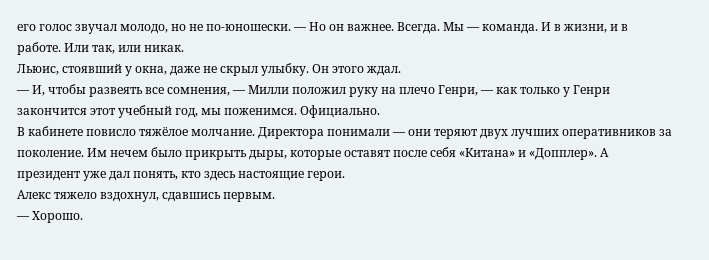его голос звучал молодо, но не по-юношески. — Но он важнее. Всегда. Мы — команда. И в жизни, и в работе. Или так, или никак.
Льюис, стоявший у окна, даже не скрыл улыбку. Он этого ждал.
— И, чтобы развеять все сомнения, — Милли положил руку на плечо Генри, — как только у Генри закончится этот учебный год, мы поженимся. Официально.
В кабинете повисло тяжёлое молчание. Директора понимали — они теряют двух лучших оперативников за поколение. Им нечем было прикрыть дыры, которые оставят после себя «Китана» и «Допплер». А президент уже дал понять, кто здесь настоящие герои.
Алекс тяжело вздохнул, сдавшись первым.
— Хорошо.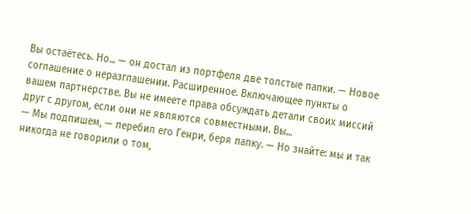Вы остаётесь. Но... — он достал из портфеля две толстые папки. — Новое соглашение о неразглашении. Расширенное. Включающее пункты о вашем партнерстве. Вы не имеете права обсуждать детали своих миссий друг с другом, если они не являются совместными. Вы...
— Мы подпишем, — перебил его Генри, беря папку. — Но знайте: мы и так никогда не говорили о том,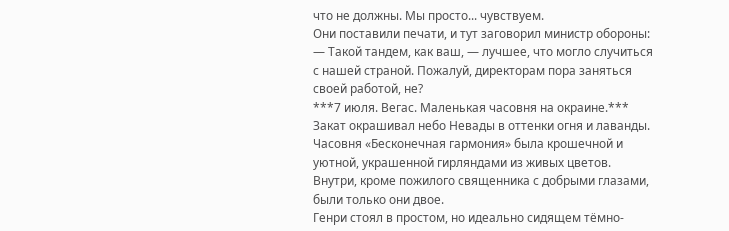что не должны. Мы просто... чувствуем.
Они поставили печати, и тут заговорил министр обороны: — Такой тандем, как ваш, — лучшее, что могло случиться с нашей страной. Пожалуй, директорам пора заняться своей работой, не?
***7 июля. Вегас. Маленькая часовня на окраине.***
Закат окрашивал небо Невады в оттенки огня и лаванды. Часовня «Бесконечная гармония» была крошечной и уютной, украшенной гирляндами из живых цветов. Внутри, кроме пожилого священника с добрыми глазами, были только они двое.
Генри стоял в простом, но идеально сидящем тёмно-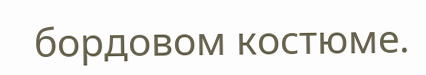бордовом костюме.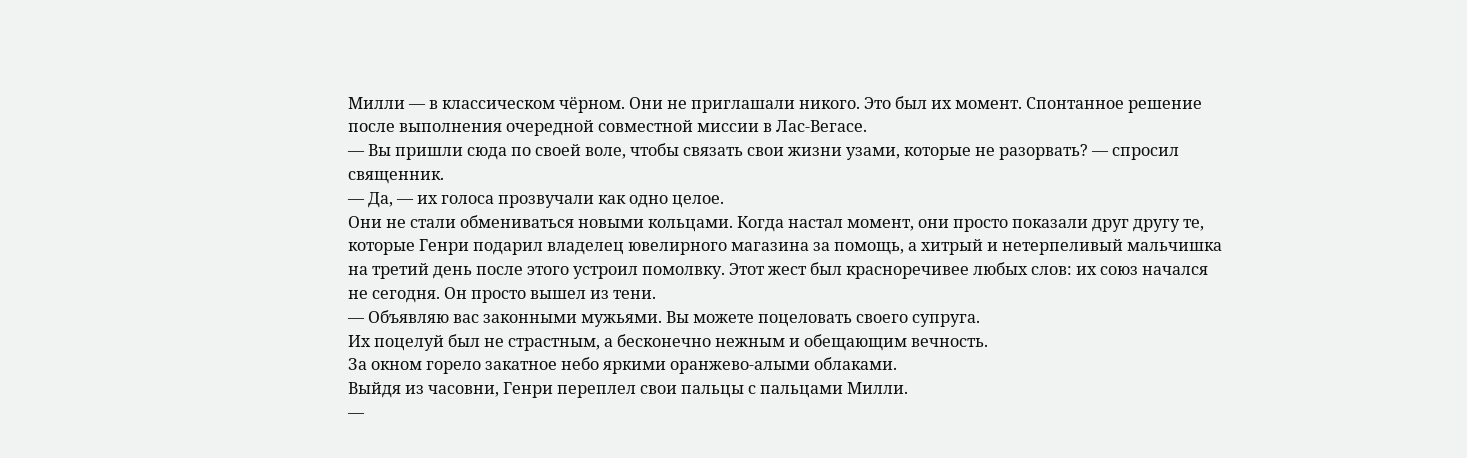Милли — в классическом чёрном. Они не приглашали никого. Это был их момент. Спонтанное решение после выполнения очередной совместной миссии в Лас-Вегасе.
— Вы пришли сюда по своей воле, чтобы связать свои жизни узами, которые не разорвать? — спросил священник.
— Да, — их голоса прозвучали как одно целое.
Они не стали обмениваться новыми кольцами. Когда настал момент, они просто показали друг другу те, которые Генри подарил владелец ювелирного магазина за помощь, а хитрый и нетерпеливый мальчишка на третий день после этого устроил помолвку. Этот жест был красноречивее любых слов: их союз начался не сегодня. Он просто вышел из тени.
— Объявляю вас законными мужьями. Вы можете поцеловать своего супруга.
Их поцелуй был не страстным, а бесконечно нежным и обещающим вечность.
За окном горело закатное небо яркими оранжево-алыми облаками.
Выйдя из часовни, Генри переплел свои пальцы с пальцами Милли.
—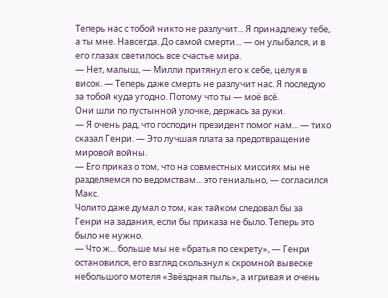Теперь нас с тобой никто не разлучит... Я принадлежу тебе, а ты мне. Навсегда. До самой смерти... — он улыбался, и в его глазах светилось все счастье мира.
— Нет, малыш, — Милли притянул его к себе, целуя в висок. — Теперь даже смерть не разлучит нас. Я последую за тобой куда угодно. Потому что ты — моё всё.
Они шли по пустынной улочке, держась за руки.
— Я очень рад, что господин президент помог нам... — тихо сказал Генри. — Это лучшая плата за предотвращение мировой войны.
— Его приказ о том, что на совместных миссиях мы не разделяемся по ведомствам... это гениально, — согласился Макс.
Чолито даже думал о том, как тайком следовал бы за Генри на задания, если бы приказа не было. Теперь это было не нужно.
— Что ж... больше мы не «братья по секрету», — Генри остановился, его взгляд скользнул к скромной вывеске небольшого мотеля «Звёздная пыль», а игривая и очень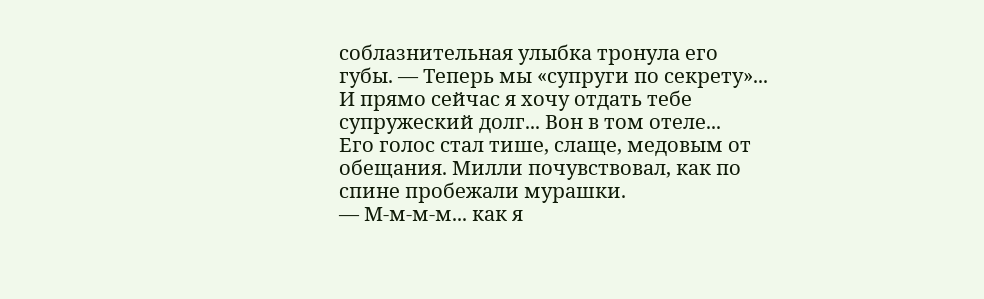соблазнительная улыбка тронула его губы. — Теперь мы «супруги по секрету»... И прямо сейчас я хочу отдать тебе супружеский долг... Вон в том отеле...
Его голос стал тише, слаще, медовым от обещания. Милли почувствовал, как по спине пробежали мурашки.
— М-м-м-м... как я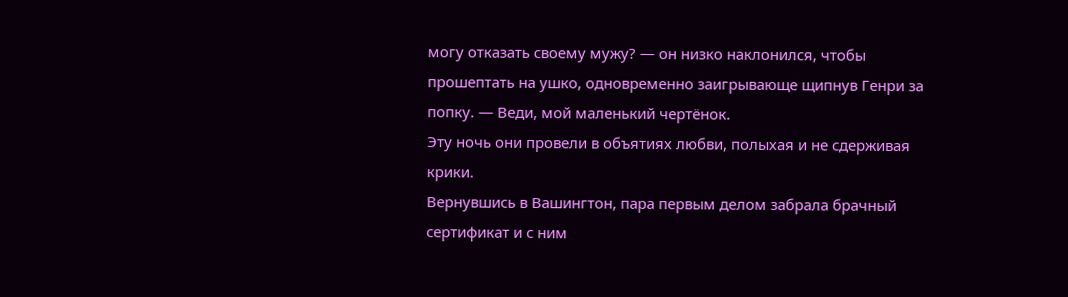могу отказать своему мужу? — он низко наклонился, чтобы прошептать на ушко, одновременно заигрывающе щипнув Генри за попку. — Веди, мой маленький чертёнок.
Эту ночь они провели в объятиях любви, полыхая и не сдерживая крики.
Вернувшись в Вашингтон, пара первым делом забрала брачный сертификат и с ним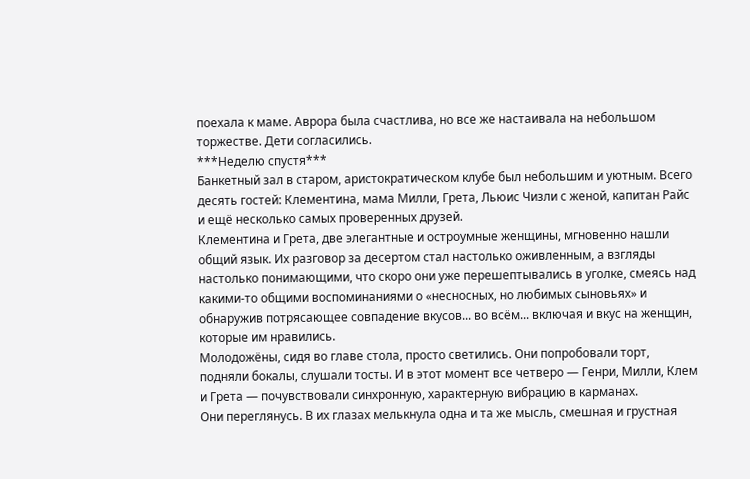поехала к маме. Аврора была счастлива, но все же настаивала на небольшом торжестве. Дети согласились.
***Неделю спустя***
Банкетный зал в старом, аристократическом клубе был небольшим и уютным. Всего десять гостей: Клементина, мама Милли, Грета, Льюис Чизли с женой, капитан Райс и ещё несколько самых проверенных друзей.
Клементина и Грета, две элегантные и остроумные женщины, мгновенно нашли общий язык. Их разговор за десертом стал настолько оживленным, а взгляды настолько понимающими, что скоро они уже перешептывались в уголке, смеясь над какими-то общими воспоминаниями о «несносных, но любимых сыновьях» и обнаружив потрясающее совпадение вкусов... во всём... включая и вкус на женщин, которые им нравились.
Молодожёны, сидя во главе стола, просто светились. Они попробовали торт, подняли бокалы, слушали тосты. И в этот момент все четверо — Генри, Милли, Клем и Грета — почувствовали синхронную, характерную вибрацию в карманах.
Они переглянусь. В их глазах мелькнула одна и та же мысль, смешная и грустная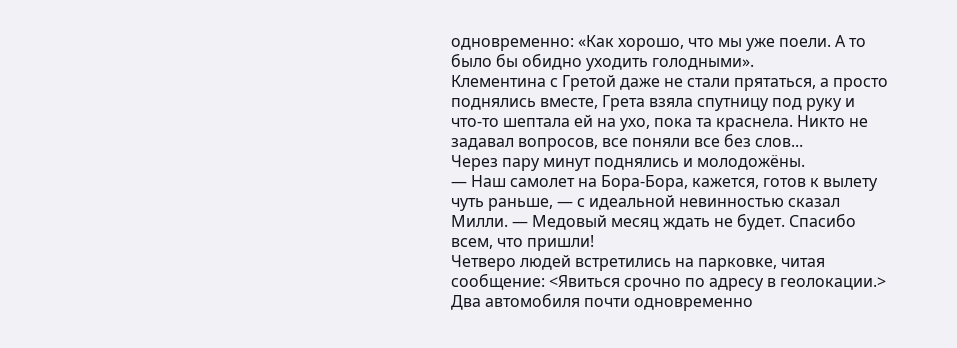одновременно: «Как хорошо, что мы уже поели. А то было бы обидно уходить голодными».
Клементина с Гретой даже не стали прятаться, а просто поднялись вместе, Грета взяла спутницу под руку и что-то шептала ей на ухо, пока та краснела. Никто не задавал вопросов, все поняли все без слов...
Через пару минут поднялись и молодожёны.
— Наш самолет на Бора-Бора, кажется, готов к вылету чуть раньше, — с идеальной невинностью сказал Милли. — Медовый месяц ждать не будет. Спасибо всем, что пришли!
Четверо людей встретились на парковке, читая сообщение: <Явиться срочно по адресу в геолокации.>
Два автомобиля почти одновременно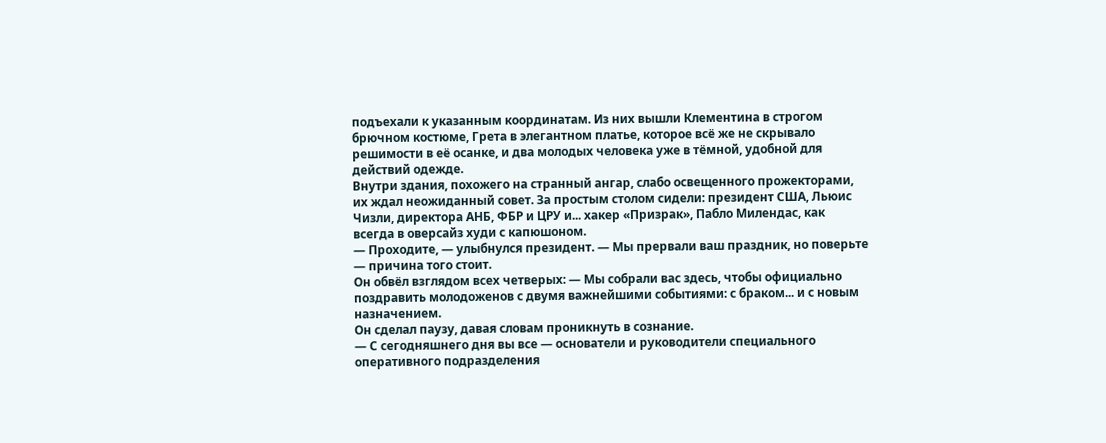подъехали к указанным координатам. Из них вышли Клементина в строгом брючном костюме, Грета в элегантном платье, которое всё же не скрывало решимости в её осанке, и два молодых человека уже в тёмной, удобной для действий одежде.
Внутри здания, похожего на странный ангар, слабо освещенного прожекторами, их ждал неожиданный совет. За простым столом сидели: президент США, Льюис Чизли, директора АНБ, ФБР и ЦРУ и... хакер «Призрак», Пабло Милендас, как всегда в оверсайз худи с капюшоном.
— Проходите, — улыбнулся президент. — Мы прервали ваш праздник, но поверьте — причина того стоит.
Он обвёл взглядом всех четверых: — Мы собрали вас здесь, чтобы официально поздравить молодоженов с двумя важнейшими событиями: с браком... и с новым назначением.
Он сделал паузу, давая словам проникнуть в сознание.
— С сегодняшнего дня вы все — основатели и руководители специального оперативного подразделения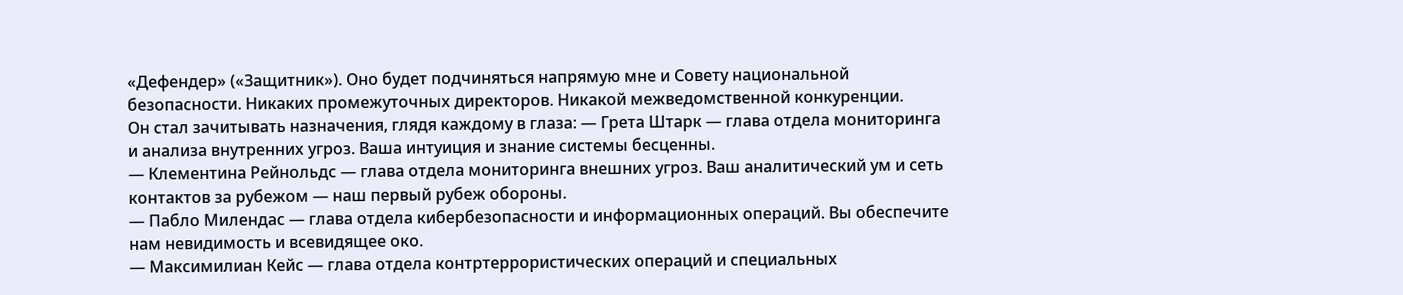«Дефендер» («Защитник»). Оно будет подчиняться напрямую мне и Совету национальной безопасности. Никаких промежуточных директоров. Никакой межведомственной конкуренции.
Он стал зачитывать назначения, глядя каждому в глаза: — Грета Штарк — глава отдела мониторинга и анализа внутренних угроз. Ваша интуиция и знание системы бесценны.
— Клементина Рейнольдс — глава отдела мониторинга внешних угроз. Ваш аналитический ум и сеть контактов за рубежом — наш первый рубеж обороны.
— Пабло Милендас — глава отдела кибербезопасности и информационных операций. Вы обеспечите нам невидимость и всевидящее око.
— Максимилиан Кейс — глава отдела контртеррористических операций и специальных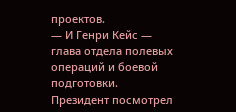проектов.
— И Генри Кейс — глава отдела полевых операций и боевой подготовки.
Президент посмотрел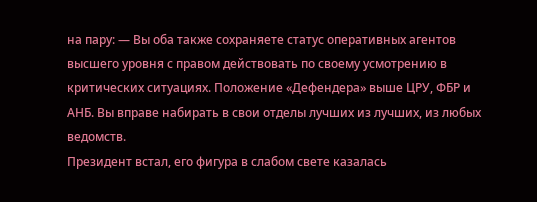на пару: — Вы оба также сохраняете статус оперативных агентов высшего уровня с правом действовать по своему усмотрению в критических ситуациях. Положение «Дефендера» выше ЦРУ, ФБР и АНБ. Вы вправе набирать в свои отделы лучших из лучших, из любых ведомств.
Президент встал, его фигура в слабом свете казалась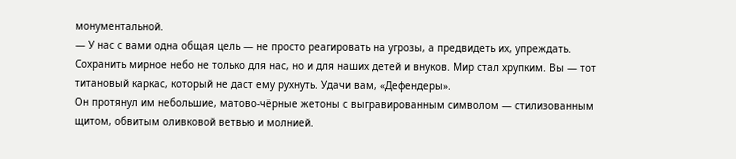монументальной.
— У нас с вами одна общая цель — не просто реагировать на угрозы, а предвидеть их, упреждать. Сохранить мирное небо не только для нас, но и для наших детей и внуков. Мир стал хрупким. Вы — тот титановый каркас, который не даст ему рухнуть. Удачи вам, «Дефендеры».
Он протянул им небольшие, матово-чёрные жетоны с выгравированным символом — стилизованным щитом, обвитым оливковой ветвью и молнией.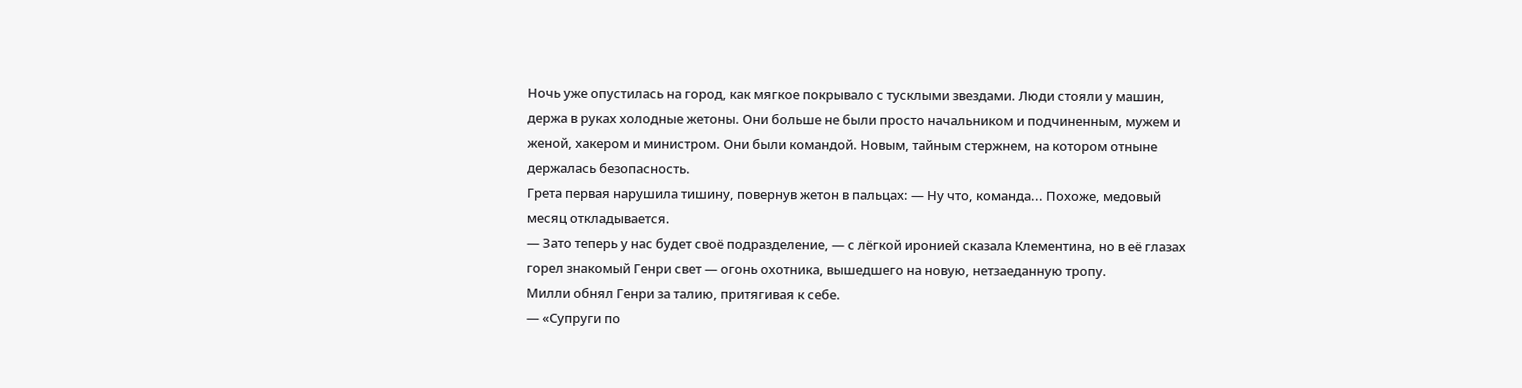Ночь уже опустилась на город, как мягкое покрывало с тусклыми звездами. Люди стояли у машин, держа в руках холодные жетоны. Они больше не были просто начальником и подчиненным, мужем и женой, хакером и министром. Они были командой. Новым, тайным стержнем, на котором отныне держалась безопасность.
Грета первая нарушила тишину, повернув жетон в пальцах: — Ну что, команда... Похоже, медовый месяц откладывается.
— Зато теперь у нас будет своё подразделение, — с лёгкой иронией сказала Клементина, но в её глазах горел знакомый Генри свет — огонь охотника, вышедшего на новую, нетзаеданную тропу.
Милли обнял Генри за талию, притягивая к себе.
— «Супруги по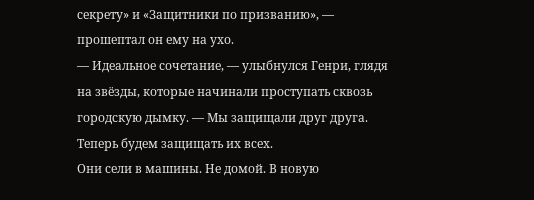секрету» и «Защитники по призванию», — прошептал он ему на ухо.
— Идеальное сочетание, — улыбнулся Генри, глядя на звёзды, которые начинали проступать сквозь городскую дымку. — Мы защищали друг друга. Теперь будем защищать их всех.
Они сели в машины. Не домой. В новую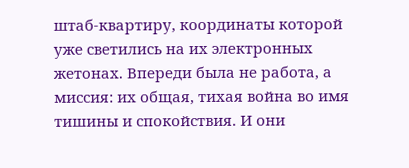штаб-квартиру, координаты которой уже светились на их электронных жетонах. Впереди была не работа, а миссия: их общая, тихая война во имя тишины и спокойствия. И они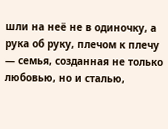шли на неё не в одиночку, а рука об руку, плечом к плечу — семья, созданная не только любовью, но и сталью,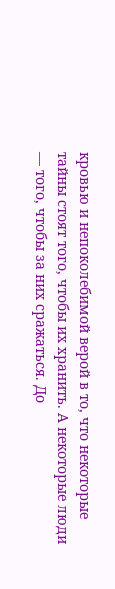кровью и непоколебимой верой в то, что некоторые тайны стоят того, чтобы их хранить. А некоторые люди — того, чтобы за них сражаться. До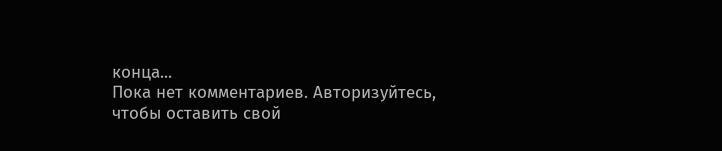конца...
Пока нет комментариев. Авторизуйтесь, чтобы оставить свой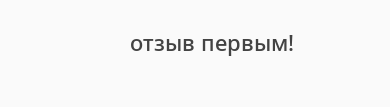отзыв первым!